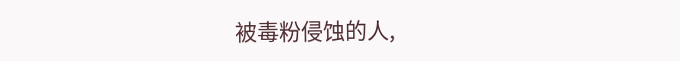被毒粉侵蚀的人,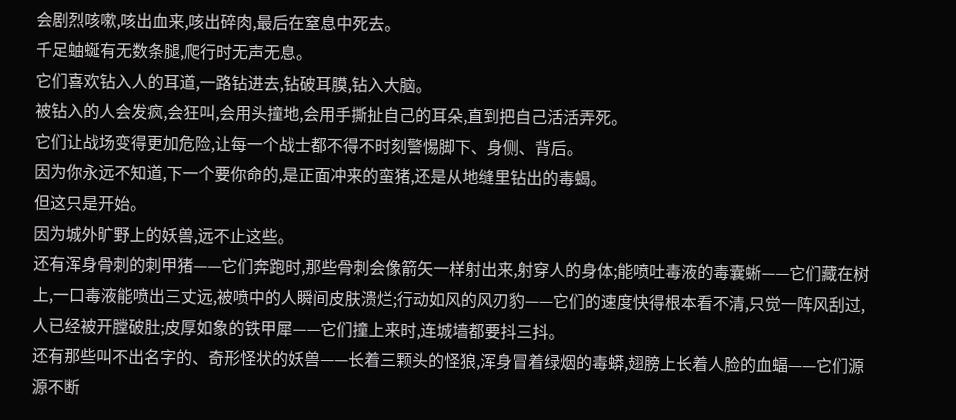会剧烈咳嗽,咳出血来,咳出碎肉,最后在窒息中死去。
千足蚰蜒有无数条腿,爬行时无声无息。
它们喜欢钻入人的耳道,一路钻进去,钻破耳膜,钻入大脑。
被钻入的人会发疯,会狂叫,会用头撞地,会用手撕扯自己的耳朵,直到把自己活活弄死。
它们让战场变得更加危险,让每一个战士都不得不时刻警惕脚下、身侧、背后。
因为你永远不知道,下一个要你命的,是正面冲来的蛮猪,还是从地缝里钻出的毒蝎。
但这只是开始。
因为城外旷野上的妖兽,远不止这些。
还有浑身骨刺的刺甲猪——它们奔跑时,那些骨刺会像箭矢一样射出来,射穿人的身体;能喷吐毒液的毒囊蜥——它们藏在树上,一口毒液能喷出三丈远,被喷中的人瞬间皮肤溃烂;行动如风的风刃豹——它们的速度快得根本看不清,只觉一阵风刮过,人已经被开膛破肚;皮厚如象的铁甲犀——它们撞上来时,连城墙都要抖三抖。
还有那些叫不出名字的、奇形怪状的妖兽——长着三颗头的怪狼,浑身冒着绿烟的毒蟒,翅膀上长着人脸的血蝠——它们源源不断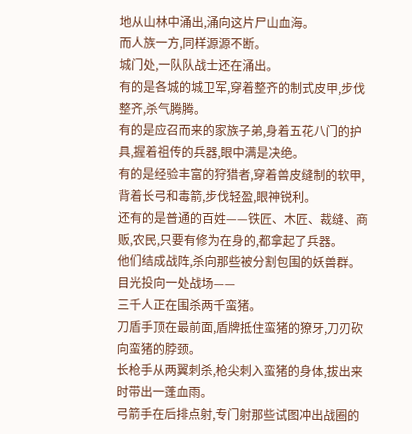地从山林中涌出,涌向这片尸山血海。
而人族一方,同样源源不断。
城门处,一队队战士还在涌出。
有的是各城的城卫军,穿着整齐的制式皮甲,步伐整齐,杀气腾腾。
有的是应召而来的家族子弟,身着五花八门的护具,握着祖传的兵器,眼中满是决绝。
有的是经验丰富的狩猎者,穿着兽皮缝制的软甲,背着长弓和毒箭,步伐轻盈,眼神锐利。
还有的是普通的百姓——铁匠、木匠、裁缝、商贩,农民,只要有修为在身的,都拿起了兵器。
他们结成战阵,杀向那些被分割包围的妖兽群。
目光投向一处战场——
三千人正在围杀两千蛮猪。
刀盾手顶在最前面,盾牌抵住蛮猪的獠牙,刀刃砍向蛮猪的脖颈。
长枪手从两翼刺杀,枪尖刺入蛮猪的身体,拔出来时带出一蓬血雨。
弓箭手在后排点射,专门射那些试图冲出战圈的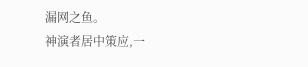漏网之鱼。
神演者居中策应,一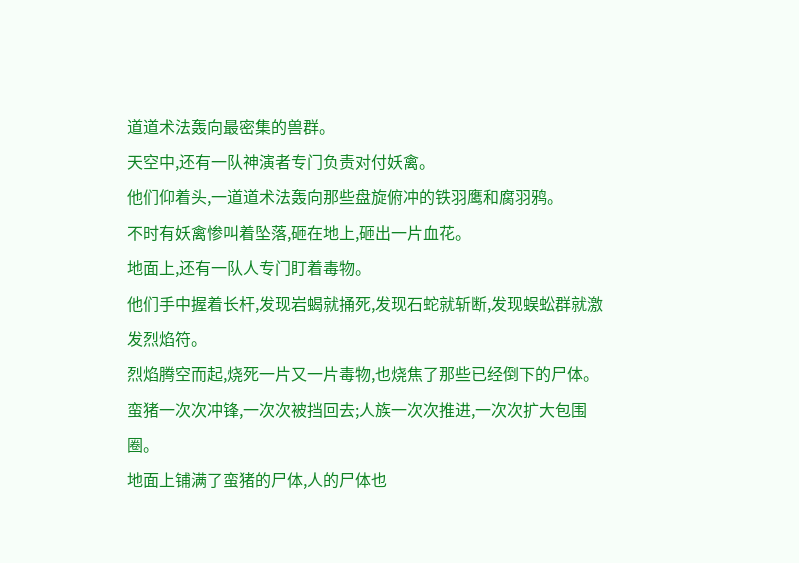道道术法轰向最密集的兽群。
天空中,还有一队神演者专门负责对付妖禽。
他们仰着头,一道道术法轰向那些盘旋俯冲的铁羽鹰和腐羽鸦。
不时有妖禽惨叫着坠落,砸在地上,砸出一片血花。
地面上,还有一队人专门盯着毒物。
他们手中握着长杆,发现岩蝎就捅死,发现石蛇就斩断,发现蜈蚣群就激发烈焰符。
烈焰腾空而起,烧死一片又一片毒物,也烧焦了那些已经倒下的尸体。
蛮猪一次次冲锋,一次次被挡回去;人族一次次推进,一次次扩大包围圈。
地面上铺满了蛮猪的尸体,人的尸体也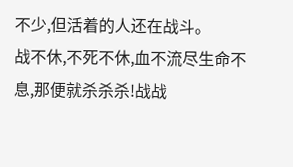不少,但活着的人还在战斗。
战不休,不死不休,血不流尽生命不息,那便就杀杀杀!战战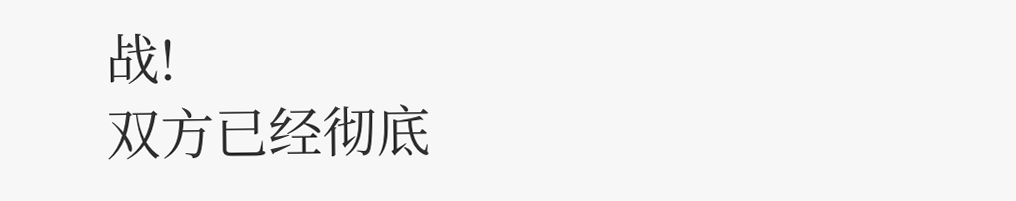战!
双方已经彻底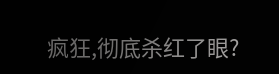疯狂,彻底杀红了眼?